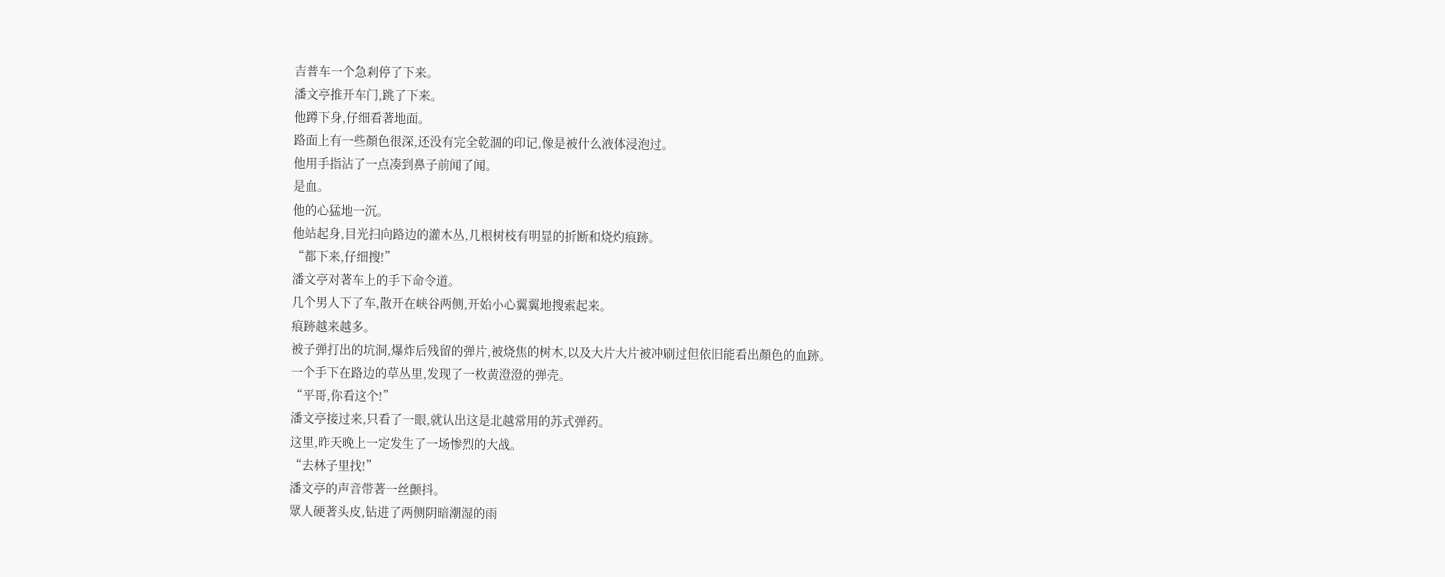吉普车一个急剎停了下来。
潘文亭推开车门,跳了下来。
他蹲下身,仔细看著地面。
路面上有一些顏色很深,还没有完全乾涸的印记,像是被什么液体浸泡过。
他用手指沾了一点凑到鼻子前闻了闻。
是血。
他的心猛地一沉。
他站起身,目光扫向路边的灌木丛,几根树枝有明显的折断和烧灼痕跡。
“都下来,仔细搜!”
潘文亭对著车上的手下命令道。
几个男人下了车,散开在峡谷两侧,开始小心翼翼地搜索起来。
痕跡越来越多。
被子弹打出的坑洞,爆炸后残留的弹片,被烧焦的树木,以及大片大片被冲刷过但依旧能看出顏色的血跡。
一个手下在路边的草丛里,发现了一枚黄澄澄的弹壳。
“平哥,你看这个!”
潘文亭接过来,只看了一眼,就认出这是北越常用的苏式弹药。
这里,昨天晚上一定发生了一场惨烈的大战。
“去林子里找!”
潘文亭的声音带著一丝颤抖。
眾人硬著头皮,钻进了两侧阴暗潮湿的雨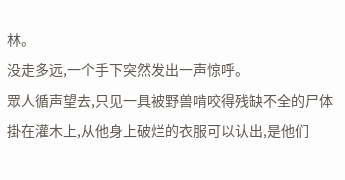林。
没走多远,一个手下突然发出一声惊呼。
眾人循声望去,只见一具被野兽啃咬得残缺不全的尸体掛在灌木上,从他身上破烂的衣服可以认出,是他们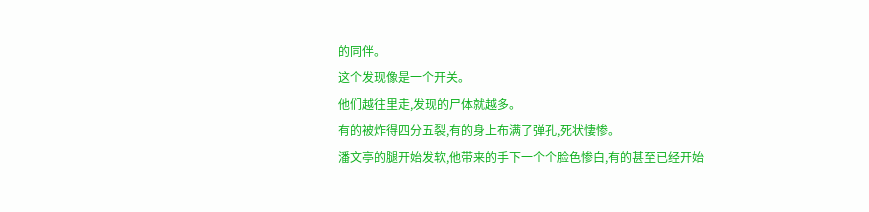的同伴。
这个发现像是一个开关。
他们越往里走,发现的尸体就越多。
有的被炸得四分五裂,有的身上布满了弹孔,死状悽惨。
潘文亭的腿开始发软,他带来的手下一个个脸色惨白,有的甚至已经开始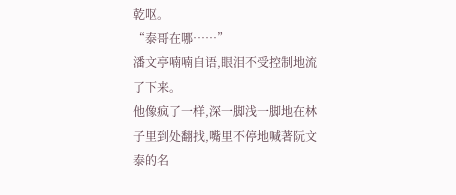乾呕。
“泰哥在哪……”
潘文亭喃喃自语,眼泪不受控制地流了下来。
他像疯了一样,深一脚浅一脚地在林子里到处翻找,嘴里不停地喊著阮文泰的名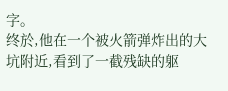字。
终於,他在一个被火箭弹炸出的大坑附近,看到了一截残缺的躯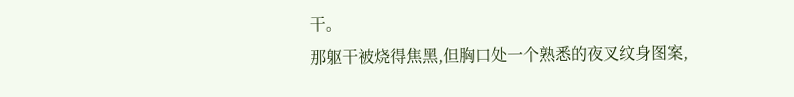干。
那躯干被烧得焦黑,但胸口处一个熟悉的夜叉纹身图案,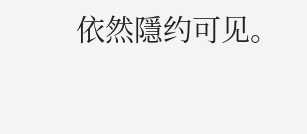依然隱约可见。